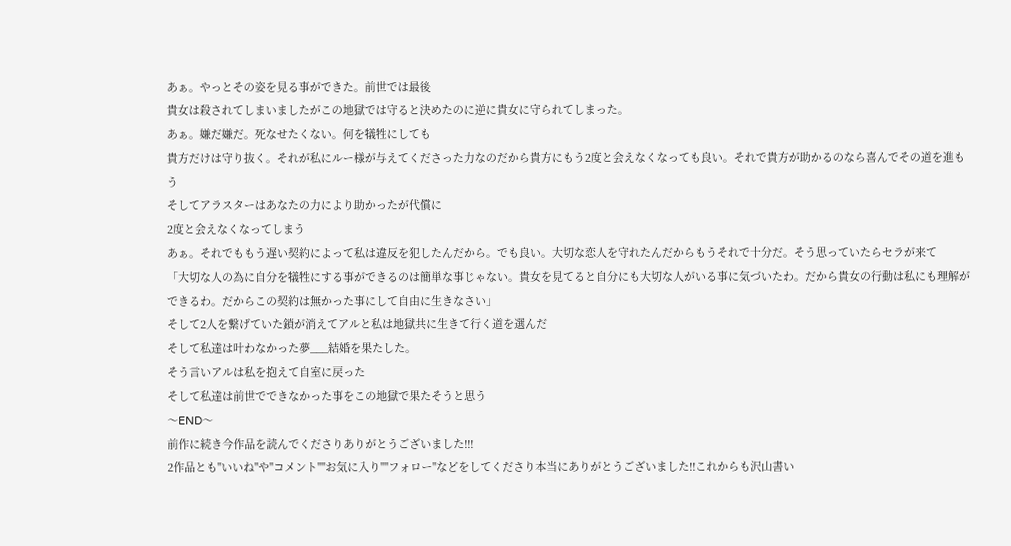あぁ。やっとその姿を見る事ができた。前世では最後
貴女は殺されてしまいましたがこの地獄では守ると決めたのに逆に貴女に守られてしまった。
あぁ。嫌だ嫌だ。死なせたくない。何を犠牲にしても
貴方だけは守り抜く。それが私にルー様が与えてくださった力なのだから貴方にもう2度と会えなくなっても良い。それで貴方が助かるのなら喜んでその道を進もう
そしてアラスターはあなたの力により助かったが代償に
2度と会えなくなってしまう
あぁ。それでももう遅い契約によって私は違反を犯したんだから。でも良い。大切な恋人を守れたんだからもうそれで十分だ。そう思っていたらセラが来て
「大切な人の為に自分を犠牲にする事ができるのは簡単な事じゃない。貴女を見てると自分にも大切な人がいる事に気づいたわ。だから貴女の行動は私にも理解ができるわ。だからこの契約は無かった事にして自由に生きなさい」
そして2人を繋げていた鎖が消えてアルと私は地獄共に生きて行く道を選んだ
そして私達は叶わなかった夢___結婚を果たした。
そう言いアルは私を抱えて自室に戻った
そして私達は前世でできなかった事をこの地獄で果たそうと思う
〜END〜
前作に続き今作品を読んでくださりありがとうございました!!!
2作品とも"いいね"や"コメント""お気に入り""フォロー"などをしてくださり本当にありがとうございました!!これからも沢山書い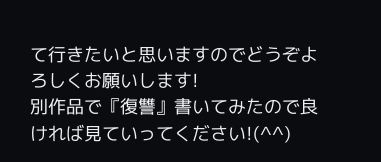て行きたいと思いますのでどうぞよろしくお願いします!
別作品で『復讐』書いてみたので良ければ見ていってください!(^^)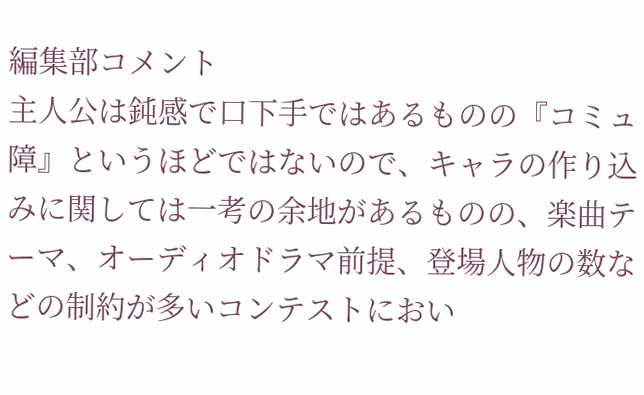編集部コメント
主人公は鈍感で口下手ではあるものの『コミュ障』というほどではないので、キャラの作り込みに関しては一考の余地があるものの、楽曲テーマ、オーディオドラマ前提、登場人物の数などの制約が多いコンテストにおい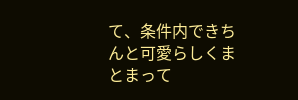て、条件内できちんと可愛らしくまとまって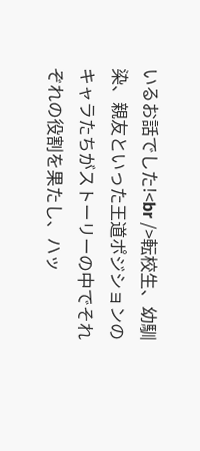いるお話でした!<br />転校生、幼馴染、親友といった王道ポジションのキャラたちがストーリーの中でそれぞれの役割を果たし、ハッ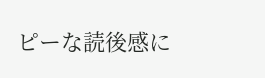ピーな読後感に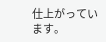仕上がっています。